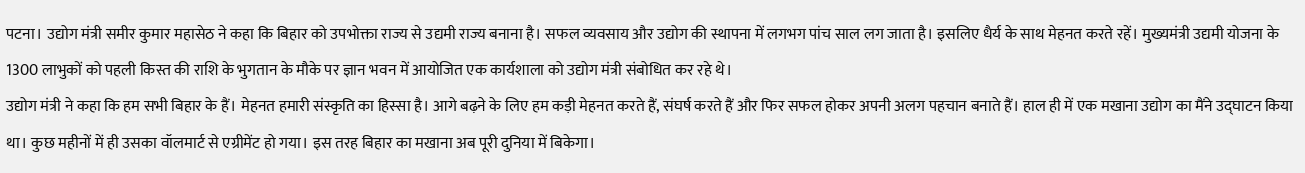पटना। उद्योग मंत्री समीर कुमार महासेठ ने कहा कि बिहार को उपभोक्ता राज्य से उद्यमी राज्य बनाना है। सफल व्यवसाय और उद्योग की स्थापना में लगभग पांच साल लग जाता है। इसलिए धैर्य के साथ मेहनत करते रहें। मुख्यमंत्री उद्यमी योजना के 1300 लाभुकों को पहली किस्त की राशि के भुगतान के मौके पर ज्ञान भवन में आयोजित एक कार्यशाला को उद्योग मंत्री संबोधित कर रहे थे।
उद्योग मंत्री ने कहा कि हम सभी बिहार के हैं। मेहनत हमारी संस्कृति का हिस्सा है। आगे बढ़ने के लिए हम कड़ी मेहनत करते हैं, संघर्ष करते हैं और फिर सफल होकर अपनी अलग पहचान बनाते हैं। हाल ही में एक मखाना उद्योग का मैंने उद्घाटन किया था। कुछ महीनों में ही उसका वॉलमार्ट से एग्रीमेंट हो गया। इस तरह बिहार का मखाना अब पूरी दुनिया में बिकेगा।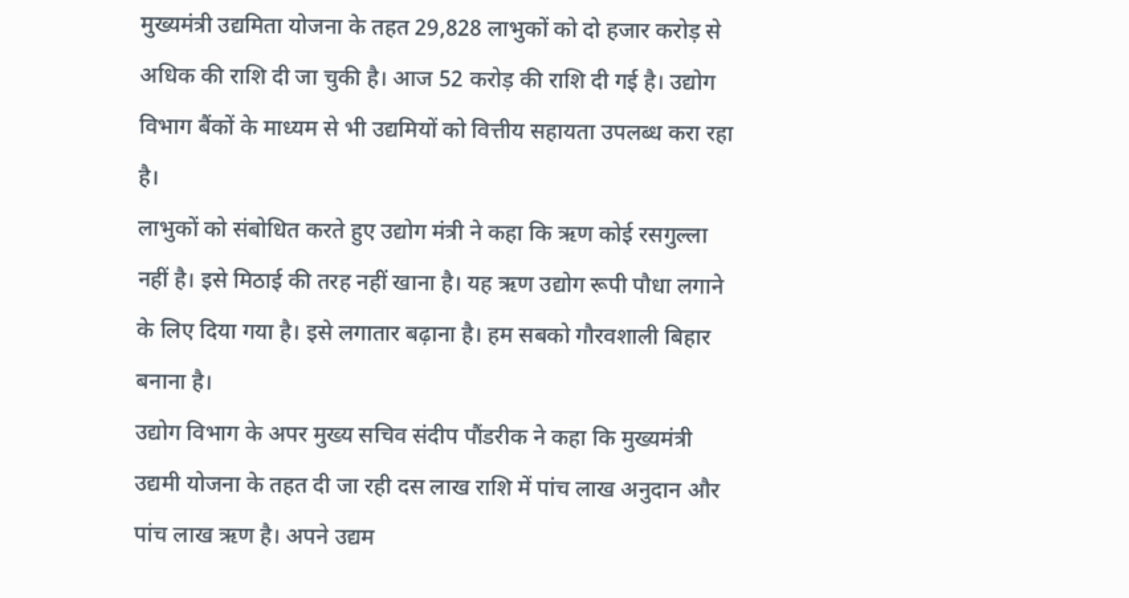मुख्यमंत्री उद्यमिता योजना के तहत 29,828 लाभुकों को दो हजार करोड़ से अधिक की राशि दी जा चुकी है। आज 52 करोड़ की राशि दी गई है। उद्योग विभाग बैंकों के माध्यम से भी उद्यमियों को वित्तीय सहायता उपलब्ध करा रहा है।
लाभुकों को संबोधित करते हुए उद्योग मंत्री ने कहा कि ऋण कोई रसगुल्ला नहीं है। इसे मिठाई की तरह नहीं खाना है। यह ऋण उद्योग रूपी पौधा लगाने के लिए दिया गया है। इसे लगातार बढ़ाना है। हम सबको गौरवशाली बिहार बनाना है।
उद्योग विभाग के अपर मुख्य सचिव संदीप पौंडरीक ने कहा कि मुख्यमंत्री उद्यमी योजना के तहत दी जा रही दस लाख राशि में पांच लाख अनुदान और पांच लाख ऋण है। अपने उद्यम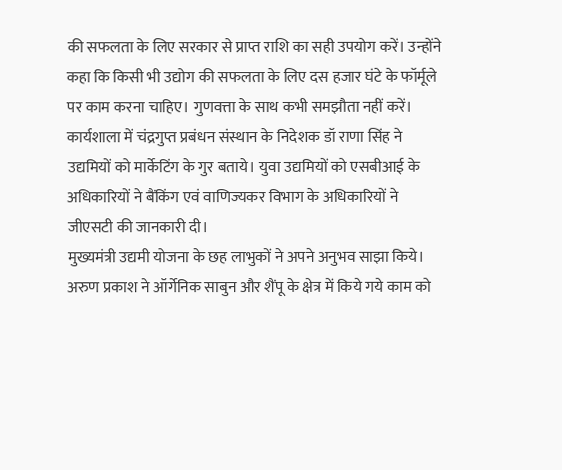की सफलता के लिए सरकार से प्राप्त राशि का सही उपयोग करें। उन्होंने कहा कि किसी भी उद्योग की सफलता के लिए दस हजार घंटे के फॉर्मूले पर काम करना चाहिए। गुणवत्ता के साथ कभी समझौता नहीं करें।
कार्यशाला में चंद्रगुप्त प्रबंधन संस्थान के निदेशक डॉ राणा सिंह ने उद्यमियों को मार्केटिंग के गुर बताये। युवा उद्यमियों को एसबीआई के अधिकारियों ने बैंकिंग एवं वाणिज्यकर विभाग के अधिकारियों ने जीएसटी की जानकारी दी।
मुख्यमंत्री उद्यमी योजना के छह लाभुकों ने अपने अनुभव साझा किये। अरुण प्रकाश ने ऑर्गेनिक साबुन और शैंपू के क्षेत्र में किये गये काम को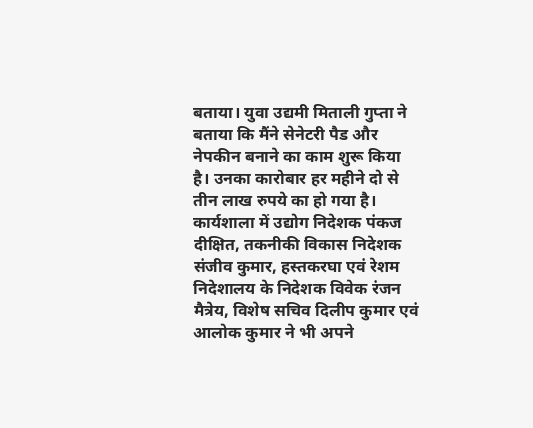बताया। युवा उद्यमी मिताली गुप्ता ने बताया कि मैंने सेनेटरी पैड और नेपकीन बनाने का काम शुरू किया है। उनका कारोबार हर महीने दो से तीन लाख रुपये का हो गया है।
कार्यशाला में उद्योग निदेशक पंकज दीक्षित, तकनीकी विकास निदेशक संजीव कुमार, हस्तकरघा एवं रेशम निदेशालय के निदेशक विवेक रंजन मैत्रेय, विशेष सचिव दिलीप कुमार एवं आलोक कुमार ने भी अपने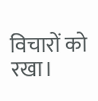विचारों को रखा।